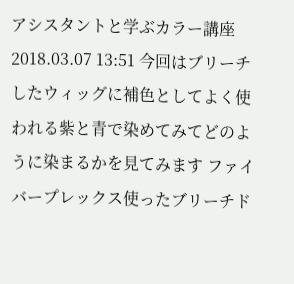アシスタントと学ぶカラー講座 2018.03.07 13:51 今回はブリーチしたウィッグに補色としてよく使われる紫と青で染めてみてどのように染まるかを見てみます ファイバープレックス使ったブリーチド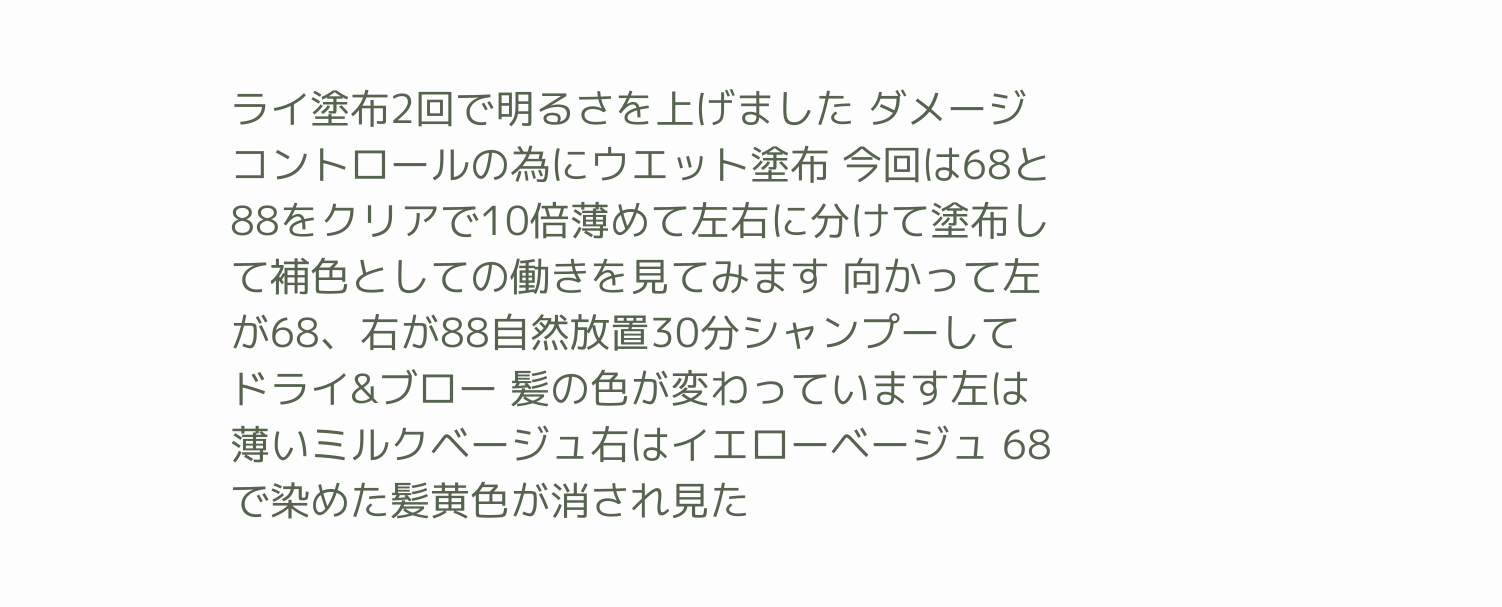ライ塗布2回で明るさを上げました ダメージコントロールの為にウエット塗布 今回は68と88をクリアで10倍薄めて左右に分けて塗布して補色としての働きを見てみます 向かって左が68、右が88自然放置30分シャンプーしてドライ&ブロー 髪の色が変わっています左は薄いミルクベージュ右はイエローベージュ 68で染めた髪黄色が消され見た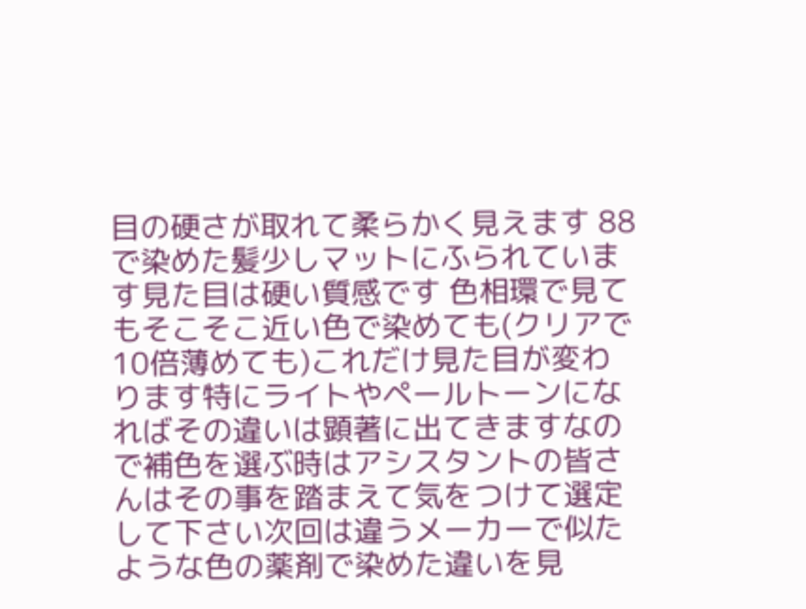目の硬さが取れて柔らかく見えます 88で染めた髪少しマットにふられています見た目は硬い質感です 色相環で見てもそこそこ近い色で染めても(クリアで10倍薄めても)これだけ見た目が変わります特にライトやペールトーンになればその違いは顕著に出てきますなので補色を選ぶ時はアシスタントの皆さんはその事を踏まえて気をつけて選定して下さい次回は違うメーカーで似たような色の薬剤で染めた違いを見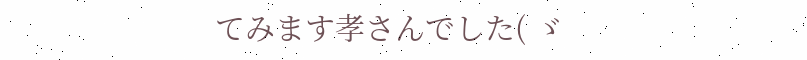てみます孝さんでした( ゞ